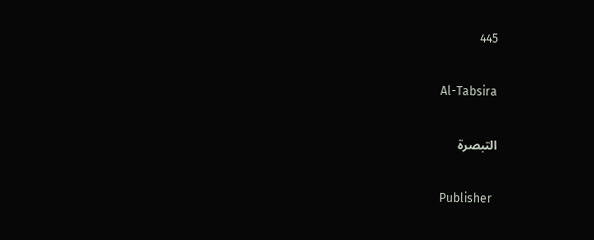445

Al-Tabsira

التبصرة

Publisher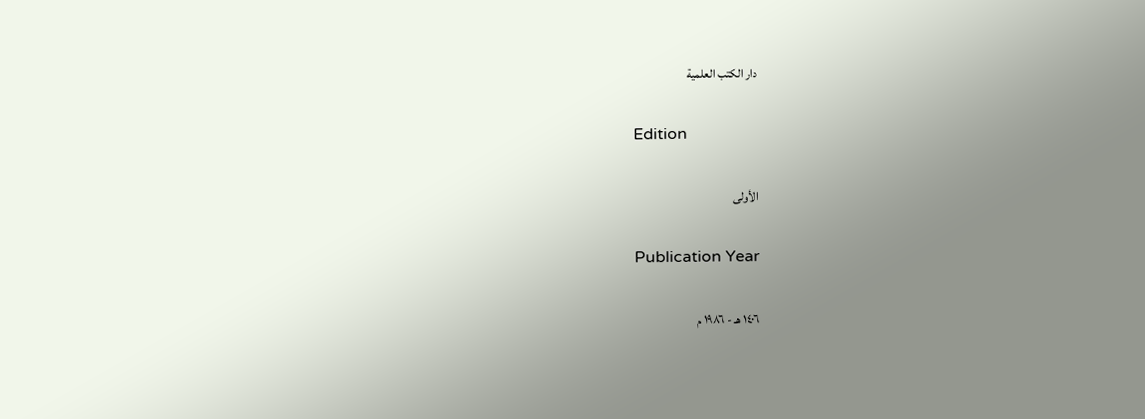دار الكتب العلمية

Edition

الأولى

Publication Year

١٤٠٦ هـ - ١٩٨٦ م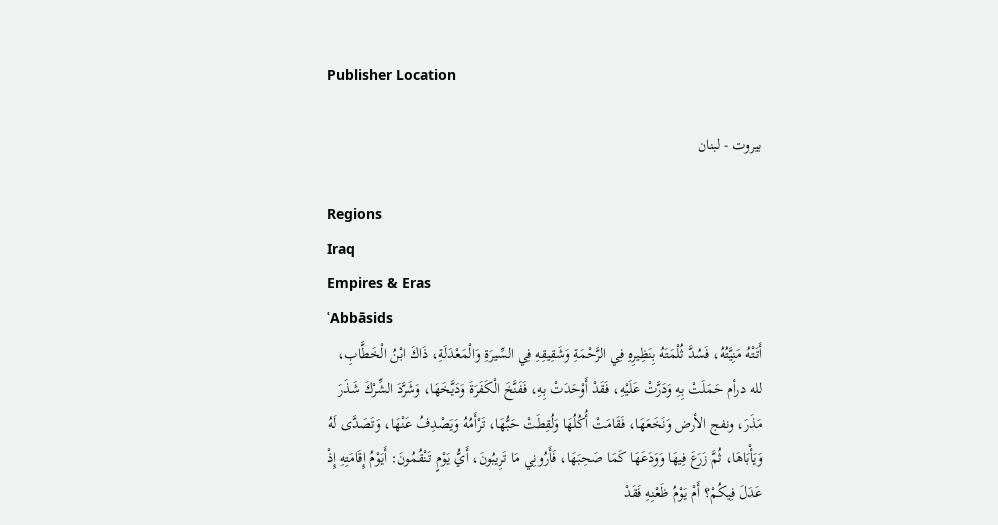Publisher Location

بيروت - لبنان

Regions
Iraq
Empires & Eras
ʿAbbāsids
أَتَتْهُ مَنِيَّتُهُ، فَسُدَّ ثُلْمَتَهُ بِنَظِيرِهِ فِي الرَّحْمَةِ وَشَقِيقِهِ فِي السِّيرَةِ وَالْمَعْدَلَةِ، ذَاكَ ابْنُ الْخَطَّابِ، لله درأم حَمَلَتْ بِهِ وَدَرَّتْ عَلَيْهِ، فَقَدْ أَوْحَدَتْ بِهِ، فَفَنَّخَ الْكَفَرَةَ وَدَيَّخَهَا، وَشَرَّدَ الشِّرْكَ شَذَرَ مَذَرَ، ونفج الأرض وَنَخَعَهَا، فَقَامَتْ أُكُلُهَا وَلُقِطَتْ حَبُّهَا، تَرْأَمُهُ وَيَصْدِفُ عَنْهَا، وَتَصَدَّى لَهُ وَيَأْبَاهَا، ثُمَّ زَرَعَ فِيهَا وَوَدَعَهَا كَمَا صَحِبَهَا، فَأَرُونِي مَا تَرِيبُونَ، أَيُّ يَوْمٍ تَنْقُمُونَ: أَيَوْمُ إِقَامَتِهِ إِذْ عَدَلَ فِيكُمْ؟ أَمْ يَوْمُ ظَعْنِهِ فَقَدْ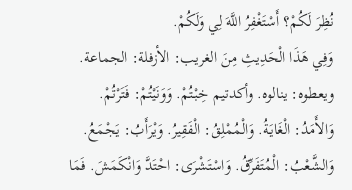نُظِرَ لَكُمْ؟ أَسْتَغْفِرُ اللَّهَ لِي وَلَكُمْ.
وَفِي هَذَا الْحَدِيثِ مِنَ الغريب: الأزفلة: الجماعة. ويعطوه: ينالوه. وأكدتيم خِبْتُمْ. وَوَنَيْتُمْ: فَتَرْتُمْ. وَالأَمَدُ: الْغَايَةُ. وَالْمُمْلِقُ: الْفَقِيرُ. وَيْرَأَبُ: يَجْمَعُ. وَالشَّعْبُ: الْمُتَفَرِّقُ. وَاسْتَشْرَى: احْتَدَّ وَانْكَمَشَ. فَمَا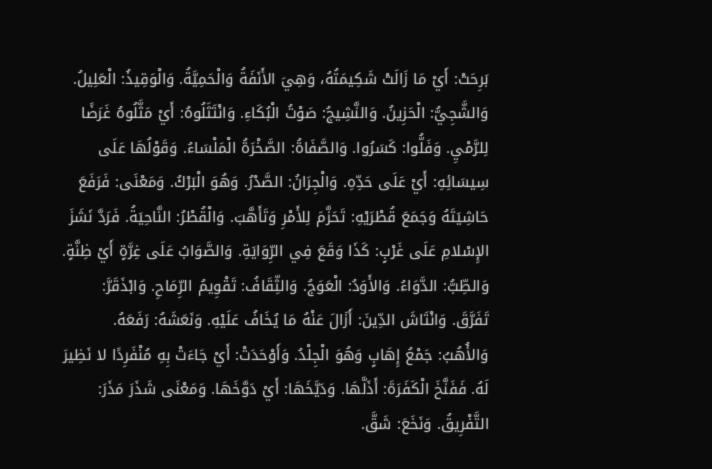بَرِحَتْ: أَيْ مَا زَالَتْ شَكِيمَتُهُ، وَهِيَ الأَنَفَةُ وَالْحَمِيَّةُ. وَالْوَقِيذُ: الْعَلِيلُ. وَالشَّجِيُّ: الْحَزِينُ. وَالنَّشِيجُ: صَوْتُ الْبُكَاءِ. وَانْتَثَلُوهُ: أَيْ مَثَّلُوهُ غَرَضًا لِلرَّمْيِ. وَفَلُّوا: كَسَرُوا. وَالصَّفَاةُ: الصَّخْرَةُ الْمَلْسَاءُ. وَقَوْلُهَا عَلَى سِيسَائِهِ: أَيْ عَلَى حَدِّهِ. وَالْجِرَانُ: الصَّدْرُ. وَهُوَ الْبَرْكُ. وَمَعْنَى: فَرَفَعَ حَاشِيَتَهُ وَجَمَعَ قُطْرَيْهِ: تَحَزَّمَ لِلأَمْرِ وَتَأَهَّبَ. وَالْقُطْرُ: النَّاحِيَةُ. فَرَدَّ نَشَزَ الإِسْلامِ عَلَى غَرْبٍ: كَذَا وَقَعَ فِي الرِّوَايَةِ. وَالصَّوَابُ عَلَى غِرَّةٍ أَيْ ظِنَّةٍ. وَالطِّبُّ: الدَّوَاءُ. وَالأَوَدُ: الْعَوَجُ. وَالثِّقَافُ: تَقْوِيمُ الرِّمَاحِ. وَابْذَقَرَّ: تَفَرَّقَ. وَانْتَاشَ الدِّينَ: أَزَالَ عَنْهُ مَا يُخَافُ عَلَيْهِ. وَنَعَشَهُ: رَفَعَهُ. وَالأُهُبُ: جَمْعُ إِهَابٍ وَهُوَ الْجِلْدُ. وَأَوْحَدَتْ: أَيْ جَاءَتْ بِهِ مُنْفَرِدًا لا نَظِيرَ لَهُ. فَفَنَّخَ الْكَفَرَةَ: أَذَلَّهَا. وَدَيَّخَهَا: أَيْ دَوَّخَهَا. وَمَعْنَى شَذَرَ مَذَرَ: التَّفْرِيقُ. وَنَخَعَ: شَقَّ.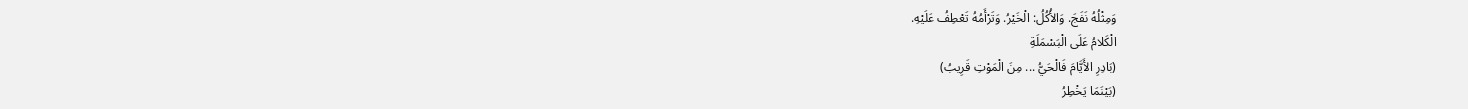وَمِثْلُهُ نَفَجَ. وَالأُكُلُ: الْخَيْرُ. وَتَرْأَمُهُ تَعْطِفُ عَلَيْهِ.
الْكَلامُ عَلَى الْبَسْمَلَةِ
(بَادِرِ الأَيَّامَ فَالْحَيُّ ... مِنَ الْمَوْتِ قَرِيبُ)
(بَيْنَمَا يَخْطِرُ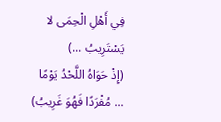فِي أَهْلِ الْحِمَى لا يَسْتَرِيبُ ...)
(إِذْ حَوَاهُ اللَّحْدُ يَوْمًا ... مُفْرَدًا فَهُوَ غَرِيبُ)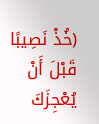(خُذْ نَصِيبًا قَبْلَ أَنْ يُعْجِزَكَ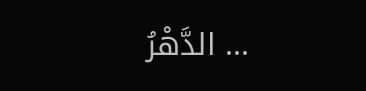... الدَّهْرُ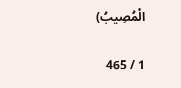الْمُصِيبُ)

1 / 465